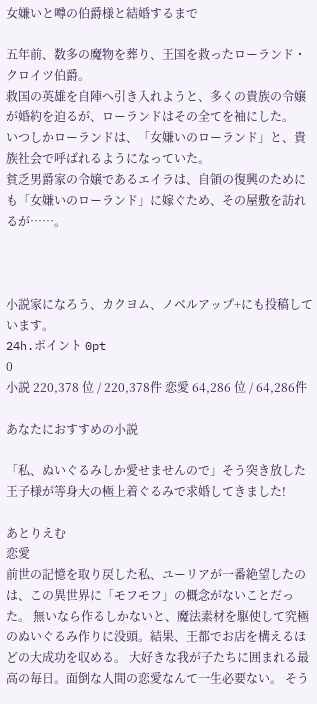女嫌いと噂の伯爵様と結婚するまで

五年前、数多の魔物を葬り、王国を救ったローランド・クロイツ伯爵。
救国の英雄を自陣へ引き入れようと、多くの貴族の令嬢が婚約を迫るが、ローランドはその全てを袖にした。
いつしかローランドは、「女嫌いのローランド」と、貴族社会で呼ばれるようになっていた。
貧乏男爵家の令嬢であるエイラは、自領の復興のためにも「女嫌いのローランド」に嫁ぐため、その屋敷を訪れるが……。



小説家になろう、カクヨム、ノベルアップ+にも投稿しています。
24h.ポイント 0pt
0
小説 220,378 位 / 220,378件 恋愛 64,286 位 / 64,286件

あなたにおすすめの小説

「私、ぬいぐるみしか愛せませんので」そう突き放した王子様が等身大の極上着ぐるみで求婚してきました!

あとりえむ
恋愛
前世の記憶を取り戻した私、ユーリアが一番絶望したのは、この異世界に「モフモフ」の概念がないことだった。 無いなら作るしかないと、魔法素材を駆使して究極のぬいぐるみ作りに没頭。結果、王都でお店を構えるほどの大成功を収める。 大好きな我が子たちに囲まれる最高の毎日。面倒な人間の恋愛なんて一生必要ない。 そう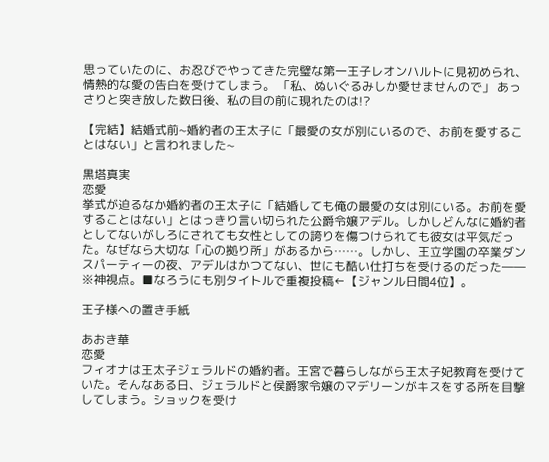思っていたのに、お忍びでやってきた完璧な第一王子レオンハルトに見初められ、情熱的な愛の告白を受けてしまう。 「私、ぬいぐるみしか愛せませんので」 あっさりと突き放した数日後、私の目の前に現れたのは!?

【完結】結婚式前~婚約者の王太子に「最愛の女が別にいるので、お前を愛することはない」と言われました~

黒塔真実
恋愛
挙式が迫るなか婚約者の王太子に「結婚しても俺の最愛の女は別にいる。お前を愛することはない」とはっきり言い切られた公爵令嬢アデル。しかしどんなに婚約者としてないがしろにされても女性としての誇りを傷つけられても彼女は平気だった。なぜなら大切な「心の拠り所」があるから……。しかし、王立学園の卒業ダンスパーティーの夜、アデルはかつてない、世にも酷い仕打ちを受けるのだった―― ※神視点。■なろうにも別タイトルで重複投稿←【ジャンル日間4位】。

王子様への置き手紙

あおき華
恋愛
フィオナは王太子ジェラルドの婚約者。王宮で暮らしながら王太子妃教育を受けていた。そんなある日、ジェラルドと侯爵家令嬢のマデリーンがキスをする所を目撃してしまう。ショックを受け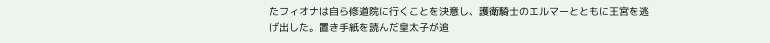たフィオナは自ら修道院に行くことを決意し、護衛騎士のエルマーとともに王宮を逃げ出した。置き手紙を読んだ皇太子が追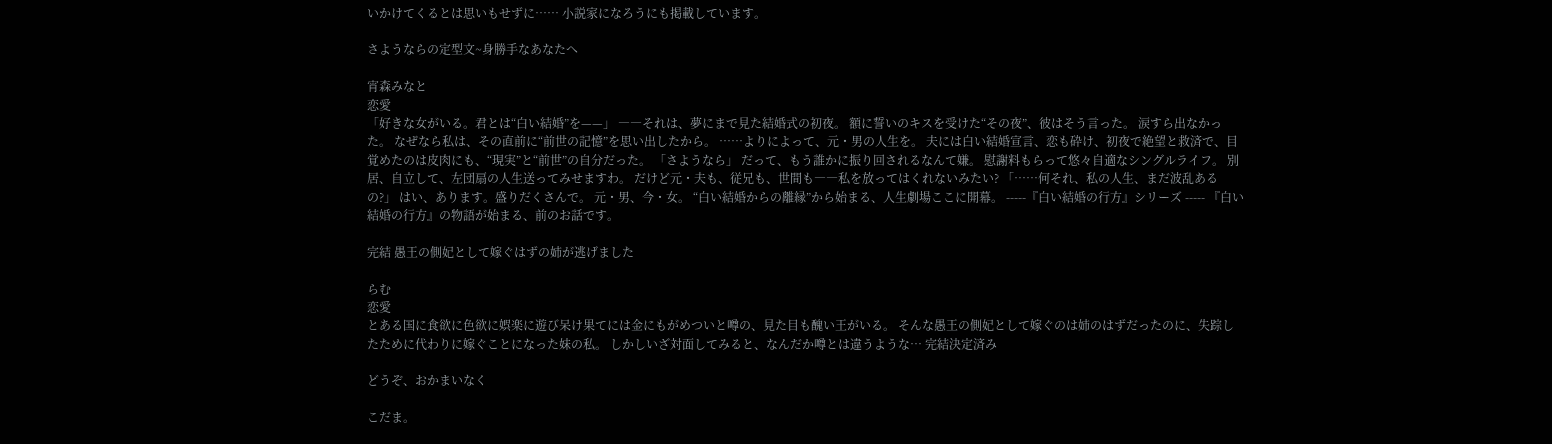いかけてくるとは思いもせずに⋯⋯ 小説家になろうにも掲載しています。

さようならの定型文~身勝手なあなたへ

宵森みなと
恋愛
「好きな女がいる。君とは“白い結婚”を——」 ――それは、夢にまで見た結婚式の初夜。 額に誓いのキスを受けた“その夜”、彼はそう言った。 涙すら出なかった。 なぜなら私は、その直前に“前世の記憶”を思い出したから。 ……よりによって、元・男の人生を。 夫には白い結婚宣言、恋も砕け、初夜で絶望と救済で、目覚めたのは皮肉にも、“現実”と“前世”の自分だった。 「さようなら」 だって、もう誰かに振り回されるなんて嫌。 慰謝料もらって悠々自適なシングルライフ。 別居、自立して、左団扇の人生送ってみせますわ。 だけど元・夫も、従兄も、世間も――私を放ってはくれないみたい? 「……何それ、私の人生、まだ波乱あるの?」 はい、あります。盛りだくさんで。 元・男、今・女。 “白い結婚からの離縁”から始まる、人生劇場ここに開幕。 -----『白い結婚の行方』シリーズ ----- 『白い結婚の行方』の物語が始まる、前のお話です。

完結 愚王の側妃として嫁ぐはずの姉が逃げました

らむ
恋愛
とある国に食欲に色欲に娯楽に遊び呆け果てには金にもがめついと噂の、見た目も醜い王がいる。 そんな愚王の側妃として嫁ぐのは姉のはずだったのに、失踪したために代わりに嫁ぐことになった妹の私。 しかしいざ対面してみると、なんだか噂とは違うような… 完結決定済み

どうぞ、おかまいなく

こだま。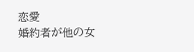恋愛
婚約者が他の女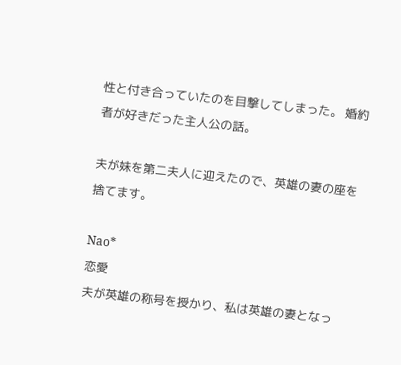性と付き合っていたのを目撃してしまった。 婚約者が好きだった主人公の話。

夫が妹を第二夫人に迎えたので、英雄の妻の座を捨てます。

Nao*
恋愛
夫が英雄の称号を授かり、私は英雄の妻となっ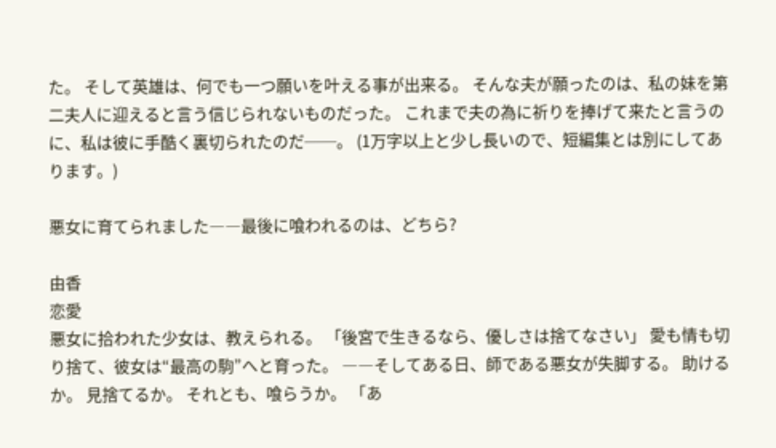た。 そして英雄は、何でも一つ願いを叶える事が出来る。 そんな夫が願ったのは、私の妹を第二夫人に迎えると言う信じられないものだった。 これまで夫の為に祈りを捧げて来たと言うのに、私は彼に手酷く裏切られたのだ──。 (1万字以上と少し長いので、短編集とは別にしてあります。)

悪女に育てられました――最後に喰われるのは、どちら?

由香
恋愛
悪女に拾われた少女は、教えられる。 「後宮で生きるなら、優しさは捨てなさい」 愛も情も切り捨て、彼女は“最高の駒”へと育った。 ――そしてある日、師である悪女が失脚する。 助けるか。 見捨てるか。 それとも、喰らうか。 「あ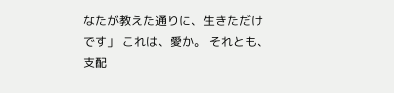なたが教えた通りに、生きただけです」 これは、愛か。 それとも、支配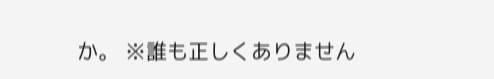か。 ※誰も正しくありません